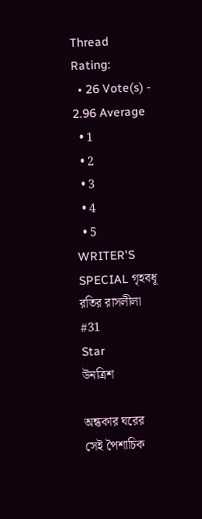Thread Rating:
  • 26 Vote(s) - 2.96 Average
  • 1
  • 2
  • 3
  • 4
  • 5
WRITER'S SPECIAL গৃহবধূ রতির রাসলীলা
#31
Star
উনত্রিশ

অন্ধকার ঘরের সেই পৈশাচিক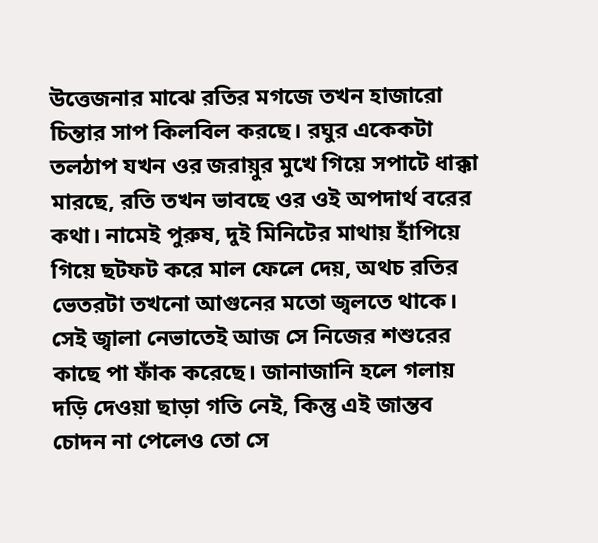উত্তেজনার মাঝে রতির মগজে তখন হাজারো চিন্তার সাপ কিলবিল করছে। রঘুর একেকটা তলঠাপ যখন ওর জরায়ুর মুখে গিয়ে সপাটে ধাক্কা মারছে, রতি তখন ভাবছে ওর ওই অপদার্থ বরের কথা। নামেই পুরুষ, দুই মিনিটের মাথায় হাঁপিয়ে গিয়ে ছটফট করে মাল ফেলে দেয়, অথচ রতির ভেতরটা তখনো আগুনের মতো জ্বলতে থাকে। সেই জ্বালা নেভাতেই আজ সে নিজের শশুরের কাছে পা ফাঁক করেছে। জানাজানি হলে গলায় দড়ি দেওয়া ছাড়া গতি নেই, কিন্তু এই জান্তব চোদন না পেলেও তো সে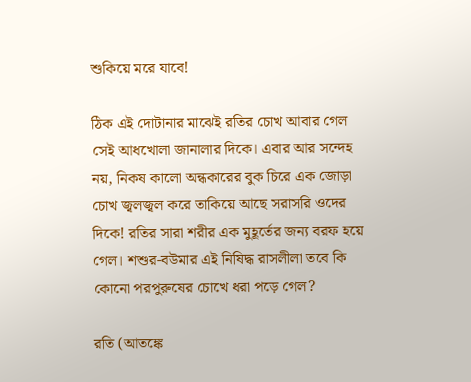শুকিয়ে মরে যাবে!

ঠিক এই দোটানার মাঝেই রতির চোখ আবার গেল সেই আধখোলা জানালার দিকে। এবার আর সন্দেহ নয়, নিকষ কালো অন্ধকারের বুক চিরে এক জোড়া চোখ জ্বলজ্বল করে তাকিয়ে আছে সরাসরি ওদের দিকে! রতির সারা শরীর এক মুহূর্তের জন্য বরফ হয়ে গেল। শশুর-বউমার এই নিষিদ্ধ রাসলীলা তবে কি কোনো পরপুরুষের চোখে ধরা পড়ে গেল?

রতি (আতঙ্কে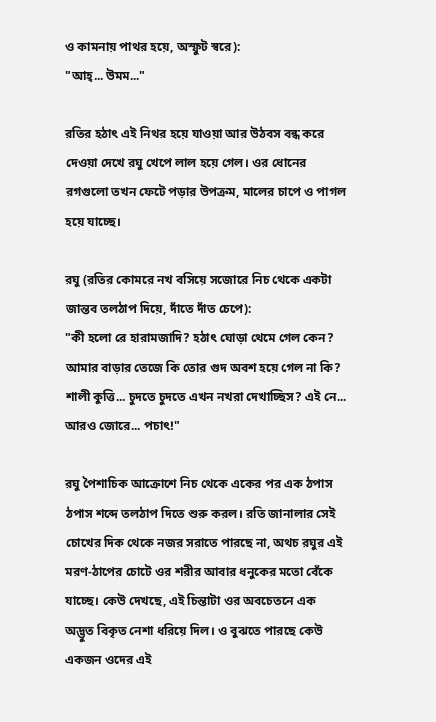ও কামনায় পাথর হয়ে, অস্ফুট স্বরে):
"আহ্... উমম..."

রতির হঠাৎ এই নিথর হয়ে যাওয়া আর উঠবস বন্ধ করে দেওয়া দেখে রঘু খেপে লাল হয়ে গেল। ওর ধোনের রগগুলো তখন ফেটে পড়ার উপক্রম, মালের চাপে ও পাগল হয়ে যাচ্ছে।

রঘু (রতির কোমরে নখ বসিয়ে সজোরে নিচ থেকে একটা জান্তব তলঠাপ দিয়ে, দাঁতে দাঁত চেপে):
"কী হলো রে হারামজাদি? হঠাৎ ঘোড়া থেমে গেল কেন? আমার বাড়ার তেজে কি তোর গুদ অবশ হয়ে গেল না কি? শালী কুত্তি... চুদতে চুদতে এখন নখরা দেখাচ্ছিস? এই নে... আরও জোরে... পচাৎ!"

রঘু পৈশাচিক আক্রোশে নিচ থেকে একের পর এক ঠপাস ঠপাস শব্দে তলঠাপ দিতে শুরু করল। রতি জানালার সেই চোখের দিক থেকে নজর সরাতে পারছে না, অথচ রঘুর এই মরণ-ঠাপের চোটে ওর শরীর আবার ধনুকের মতো বেঁকে যাচ্ছে। কেউ দেখছে, এই চিন্তাটা ওর অবচেতনে এক অদ্ভুত বিকৃত নেশা ধরিয়ে দিল। ও বুঝতে পারছে কেউ একজন ওদের এই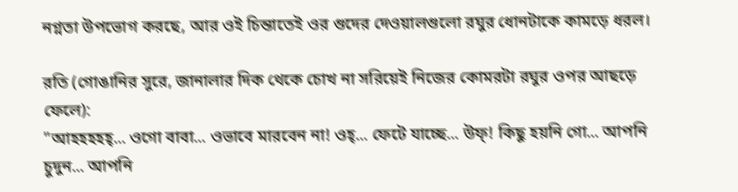নগ্নতা উপভোগ করছে, আর ওই চিন্তাতেই ওর গুদের দেওয়ালগুলো রঘুর ধোনটাকে কামড়ে ধরল।

রতি (গোঙানির সুরে, জানালার দিক থেকে চোখ না সরিয়েই নিজের কোমরটা রঘুর ওপর আছড়ে ফেলে):
"আহহহহহ্... ওগো বাবা... ওভাবে মারবেন না! ওহ্... ফেটে যাচ্ছে... উফ্! কিছু হয়নি গো... আপনি চুদুন... আপনি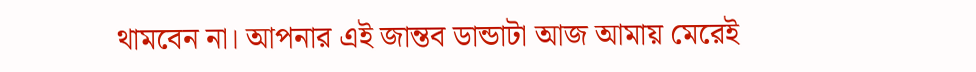থামবেন না। আপনার এই জান্তব ডান্ডাটা আজ আমায় মেরেই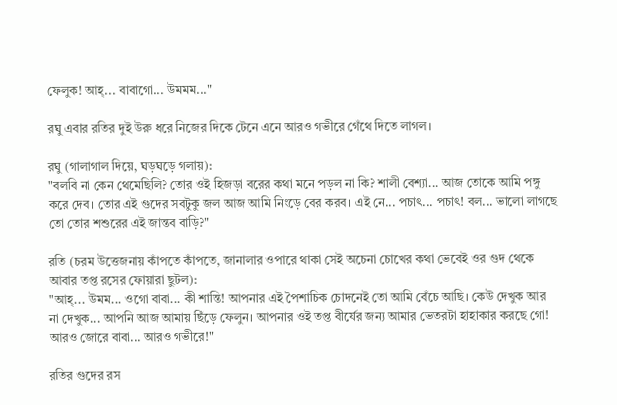ফেলুক! আহ্... বাবাগো... উমমম..."

রঘু এবার রতির দুই উরু ধরে নিজের দিকে টেনে এনে আরও গভীরে গেঁথে দিতে লাগল।

রঘু (গালাগাল দিয়ে, ঘড়ঘড়ে গলায়):
"বলবি না কেন থেমেছিলি? তোর ওই হিজড়া বরের কথা মনে পড়ল না কি? শালী বেশ্যা... আজ তোকে আমি পঙ্গু করে দেব। তোর এই গুদের সবটুকু জল আজ আমি নিংড়ে বের করব। এই নে... পচাৎ... পচাৎ! বল... ভালো লাগছে তো তোর শশুরের এই জান্তব বাড়ি?"

রতি (চরম উত্তেজনায় কাঁপতে কাঁপতে, জানালার ওপারে থাকা সেই অচেনা চোখের কথা ভেবেই ওর গুদ থেকে আবার তপ্ত রসের ফোয়ারা ছুটল):
"আহ্... উমম... ওগো বাবা... কী শান্তি! আপনার এই পৈশাচিক চোদনেই তো আমি বেঁচে আছি। কেউ দেখুক আর না দেখুক... আপনি আজ আমায় ছিঁড়ে ফেলুন। আপনার ওই তপ্ত বীর্যের জন্য আমার ভেতরটা হাহাকার করছে গো! আরও জোরে বাবা... আরও গভীরে!"

রতির গুদের রস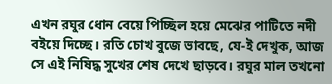এখন রঘুর ধোন বেয়ে পিচ্ছিল হয়ে মেঝের পাটিতে নদী বইয়ে দিচ্ছে। রতি চোখ বুজে ভাবছে, যে-ই দেখুক, আজ সে এই নিষিদ্ধ সুখের শেষ দেখে ছাড়বে। রঘুর মাল তখনো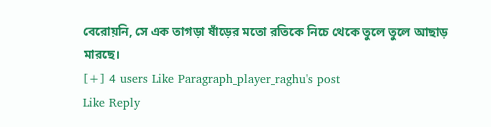বেরোয়নি, সে এক তাগড়া ষাঁড়ের মতো রতিকে নিচে থেকে তুলে তুলে আছাড় মারছে।
[+] 4 users Like Paragraph_player_raghu's post
Like Reply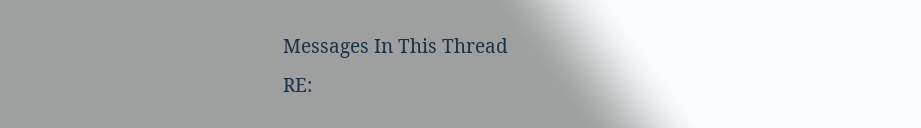Messages In This Thread
RE: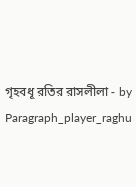গৃহবধূ রতির রাসলীলা - by Paragraph_player_raghu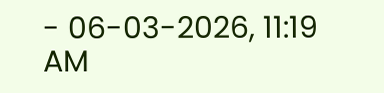- 06-03-2026, 11:19 AM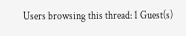Users browsing this thread: 1 Guest(s)